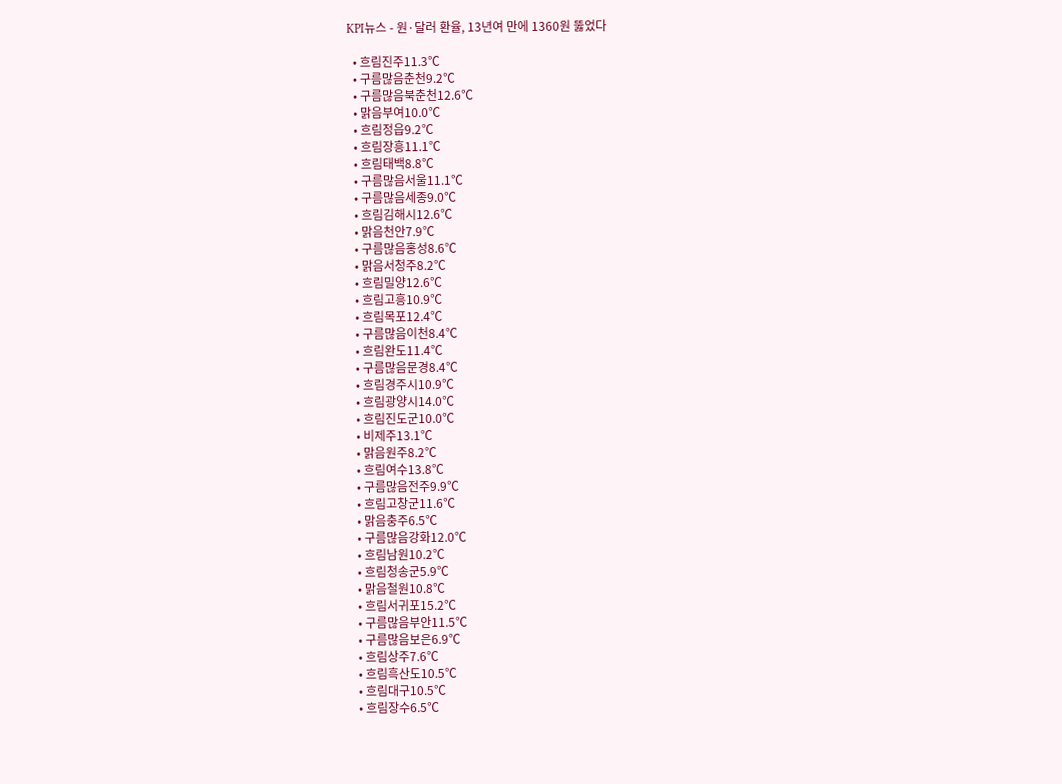KPI뉴스 - 원·달러 환율, 13년여 만에 1360원 뚫었다

  • 흐림진주11.3℃
  • 구름많음춘천9.2℃
  • 구름많음북춘천12.6℃
  • 맑음부여10.0℃
  • 흐림정읍9.2℃
  • 흐림장흥11.1℃
  • 흐림태백8.8℃
  • 구름많음서울11.1℃
  • 구름많음세종9.0℃
  • 흐림김해시12.6℃
  • 맑음천안7.9℃
  • 구름많음홍성8.6℃
  • 맑음서청주8.2℃
  • 흐림밀양12.6℃
  • 흐림고흥10.9℃
  • 흐림목포12.4℃
  • 구름많음이천8.4℃
  • 흐림완도11.4℃
  • 구름많음문경8.4℃
  • 흐림경주시10.9℃
  • 흐림광양시14.0℃
  • 흐림진도군10.0℃
  • 비제주13.1℃
  • 맑음원주8.2℃
  • 흐림여수13.8℃
  • 구름많음전주9.9℃
  • 흐림고창군11.6℃
  • 맑음충주6.5℃
  • 구름많음강화12.0℃
  • 흐림남원10.2℃
  • 흐림청송군5.9℃
  • 맑음철원10.8℃
  • 흐림서귀포15.2℃
  • 구름많음부안11.5℃
  • 구름많음보은6.9℃
  • 흐림상주7.6℃
  • 흐림흑산도10.5℃
  • 흐림대구10.5℃
  • 흐림장수6.5℃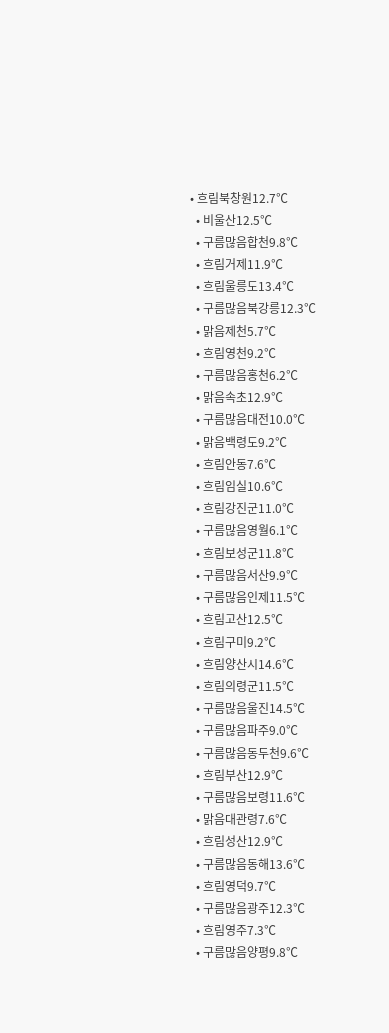• 흐림북창원12.7℃
  • 비울산12.5℃
  • 구름많음합천9.8℃
  • 흐림거제11.9℃
  • 흐림울릉도13.4℃
  • 구름많음북강릉12.3℃
  • 맑음제천5.7℃
  • 흐림영천9.2℃
  • 구름많음홍천6.2℃
  • 맑음속초12.9℃
  • 구름많음대전10.0℃
  • 맑음백령도9.2℃
  • 흐림안동7.6℃
  • 흐림임실10.6℃
  • 흐림강진군11.0℃
  • 구름많음영월6.1℃
  • 흐림보성군11.8℃
  • 구름많음서산9.9℃
  • 구름많음인제11.5℃
  • 흐림고산12.5℃
  • 흐림구미9.2℃
  • 흐림양산시14.6℃
  • 흐림의령군11.5℃
  • 구름많음울진14.5℃
  • 구름많음파주9.0℃
  • 구름많음동두천9.6℃
  • 흐림부산12.9℃
  • 구름많음보령11.6℃
  • 맑음대관령7.6℃
  • 흐림성산12.9℃
  • 구름많음동해13.6℃
  • 흐림영덕9.7℃
  • 구름많음광주12.3℃
  • 흐림영주7.3℃
  • 구름많음양평9.8℃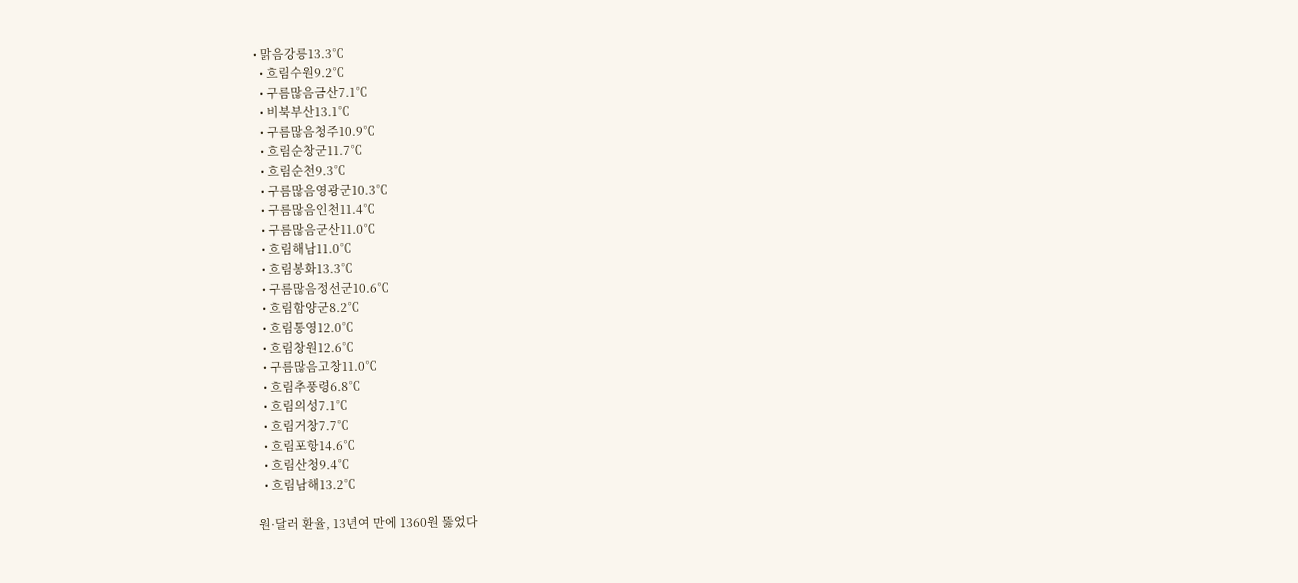• 맑음강릉13.3℃
  • 흐림수원9.2℃
  • 구름많음금산7.1℃
  • 비북부산13.1℃
  • 구름많음청주10.9℃
  • 흐림순창군11.7℃
  • 흐림순천9.3℃
  • 구름많음영광군10.3℃
  • 구름많음인천11.4℃
  • 구름많음군산11.0℃
  • 흐림해남11.0℃
  • 흐림봉화13.3℃
  • 구름많음정선군10.6℃
  • 흐림함양군8.2℃
  • 흐림통영12.0℃
  • 흐림창원12.6℃
  • 구름많음고창11.0℃
  • 흐림추풍령6.8℃
  • 흐림의성7.1℃
  • 흐림거창7.7℃
  • 흐림포항14.6℃
  • 흐림산청9.4℃
  • 흐림남해13.2℃

원·달러 환율, 13년여 만에 1360원 뚫었다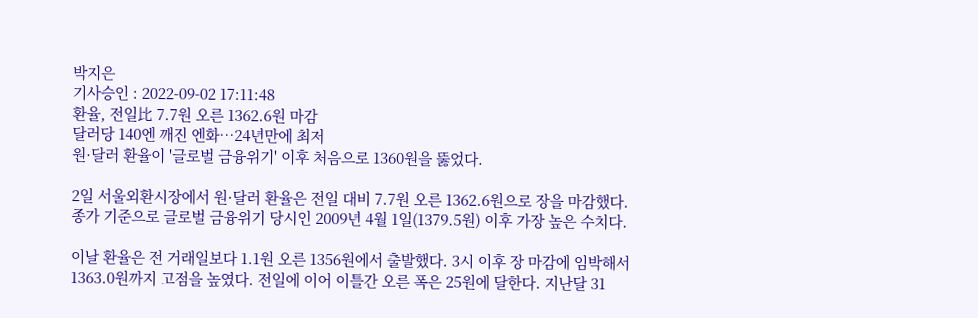박지은
기사승인 : 2022-09-02 17:11:48
환율, 전일比 7.7원 오른 1362.6원 마감
달러당 140엔 깨진 엔화…24년만에 최저
원·달러 환율이 '글로벌 금융위기' 이후 처음으로 1360원을 뚫었다.

2일 서울외환시장에서 원·달러 환율은 전일 대비 7.7원 오른 1362.6원으로 장을 마감했다. 종가 기준으로 글로벌 금융위기 당시인 2009년 4월 1일(1379.5원) 이후 가장 높은 수치다.

이날 환율은 전 거래일보다 1.1원 오른 1356원에서 출발했다. 3시 이후 장 마감에 임박해서 1363.0원까지 고점을 높였다. 전일에 이어 이틀간 오른 폭은 25원에 달한다. 지난달 31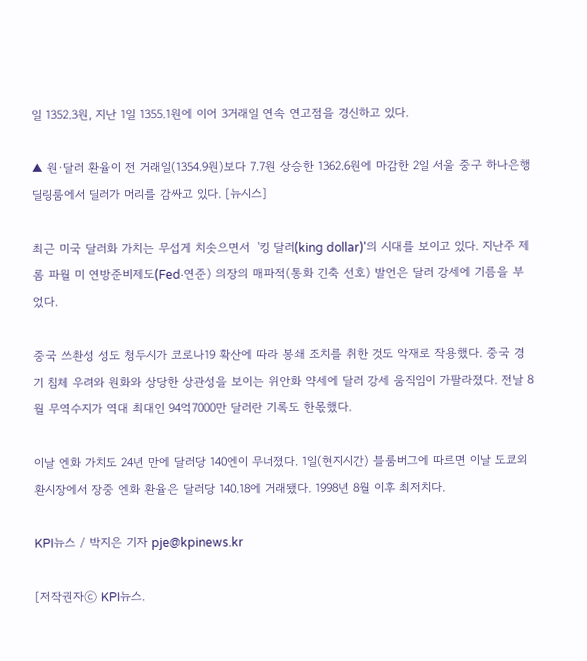일 1352.3원, 지난 1일 1355.1원에 이어 3거래일 연속 연고점을 경신하고 있다.

▲ 원·달러 환율이 전 거래일(1354.9원)보다 7.7원 상승한 1362.6원에 마감한 2일 서울 중구 하나은행 딜링룸에서 딜러가 머리를 감싸고 있다. [뉴시스]

최근 미국 달러화 가치는 무섭게 치솟으면서  '킹 달러(king dollar)'의 시대를 보이고 있다. 지난주 제롬 파월 미 연방준비제도(Fed·연준) 의장의 매파적(통화 긴축 선호) 발언은 달러 강세에 기름을 부었다.

중국 쓰촨성 성도 청두시가 코로나19 확산에 따라 봉쇄 조치를 취한 것도 악재로 작용했다. 중국 경기 침체 우려와 원화와 상당한 상관성을 보이는 위안화 약세에 달러 강세 움직임이 가팔라졌다. 전날 8월 무역수지가 역대 최대인 94억7000만 달러란 기록도 한몫했다.

이날 엔화 가치도 24년 만에 달러당 140엔이 무너졌다. 1일(현지시간) 블룸버그에 따르면 이날 도쿄외환시장에서 장중 엔화 환율은 달러당 140.18에 거래됐다. 1998년 8월 이후 최저치다.

KPI뉴스 / 박지은 기자 pje@kpinews.kr

[저작권자ⓒ KPI뉴스.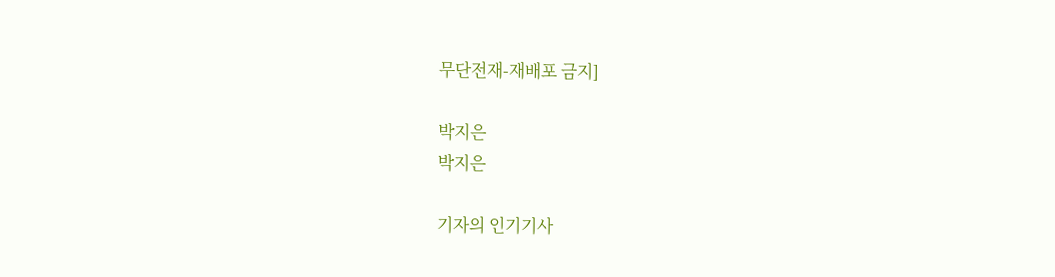무단전재-재배포 금지]

박지은
박지은

기자의 인기기사